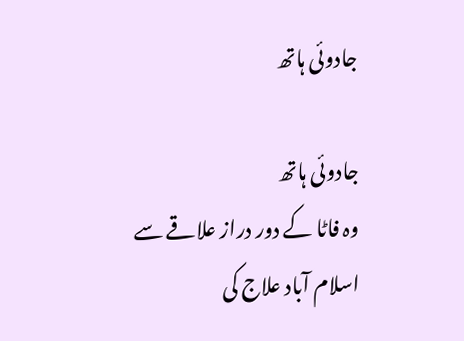جادوئی ہاتھ

جادوئی ہاتھ
وہ فاٹا کے دور دراز علاقے سے اسلام آباد علاج کی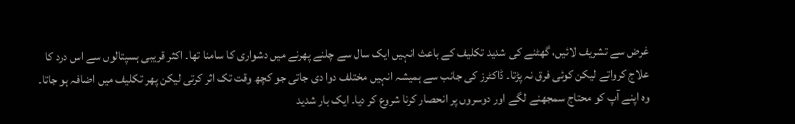غرض سے تشریف لائیں، گھٹنے کی شدید تکلیف کے باعث انہیں ایک سال سے چلنے پھرنے میں دشواری کا سامنا تھا۔ اکثر قریبی ہسپتالوں سے اس درد کا علاج کرواتے لیکن کوئی فرق نہ پڑتا۔ ڈاکٹرز کی جانب سے ہمیشہ انہیں مختلف دوا دی جاتی جو کچھ وقت تک اثر کرتی لیکن پھر تکلیف میں اضافہ ہو جاتا۔ وہ اپنے آپ کو محتاج سمجھنے لگے اور دوسروں پر انحصار کرنا شروع کر دیا۔ ایک بار شدید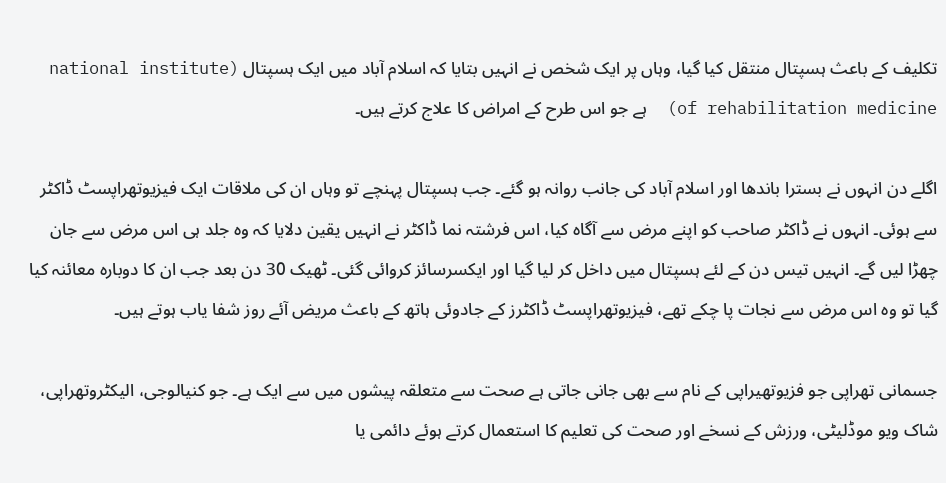تکلیف کے باعث ہسپتال منتقل کیا گیا، وہاں پر ایک شخص نے انہیں بتایا کہ اسلام آباد میں ایک ہسپتال (national institute of rehabilitation medicine)  ہے جو اس طرح کے امراض کا علاج کرتے ہیں۔

اگلے دن انہوں نے بسترا باندھا اور اسلام آباد کی جانب روانہ ہو گئے۔ جب ہسپتال پہنچے تو وہاں ان کی ملاقات ایک فیزیوتھراپسٹ ڈاکٹر سے ہوئی۔ انہوں نے ڈاکٹر صاحب کو اپنے مرض سے آگاہ کیا، اس فرشتہ نما ڈاکٹر نے انہیں یقین دلایا کہ وہ جلد ہی اس مرض سے جان چھڑا لیں گے۔ انہیں تیس دن کے لئے ہسپتال میں داخل کر لیا گیا اور ایکسرسائز کروائی گئی۔ ٹھیک 30 دن بعد جب ان کا دوبارہ معائنہ کیا گیا تو وہ اس مرض سے نجات پا چکے تھے، فیزیوتھراپسٹ ڈاکٹرز کے جادوئی ہاتھ کے باعث مریض آئے روز شفا یاب ہوتے ہیں۔

جسمانی تھراپی جو فزیوتھیراپی کے نام سے بھی جانی جاتی ہے صحت سے متعلقہ پیشوں میں سے ایک ہے۔ جو کنیالوجی، الیکٹروتھراپی، شاک ویو موڈلیٹی، ورزش کے نسخے اور صحت کی تعلیم کا استعمال کرتے ہوئے دائمی یا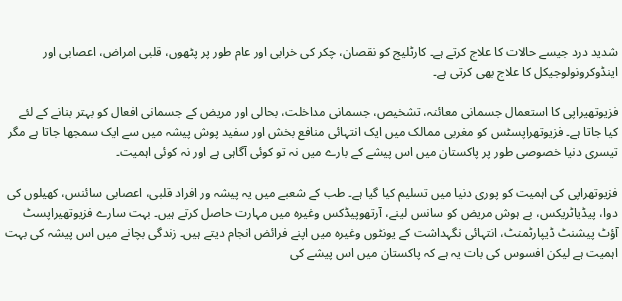شدید درد جیسے حالات کا علاج کرتے ہے۔ کارٹلیج کو نقصان، چکر کی خرابی اور عام طور پر پٹھوں، قلبی امراض، اعصابی اور اینڈوکرونولوجیکل کا علاج بھی کرتی ہے۔

فزیوتھیراپی کا استعمال جسمانی معائنہ، تشخیص، جسمانی مداخلت، بحالی اور مریض کے جسمانی افعال کو بہتر بنانے کے لئے کیا جاتا ہے۔ فزیوتھراپسٹس کو مغربی ممالک میں ایک انتہائی منافع بخش اور سفید پوش پیشہ میں سے ایک سمجھا جاتا ہے مگر تیسری دنیا خصوصی طور پر پاکستان میں اس پیشے کے بارے میں نہ تو کوئی آگاہی ہے اور نہ کوئی اہمیت۔

فزیوتھراپی کی اہمیت کو پوری دنیا میں تسلیم کیا گیا ہے۔ طب کے شعبے میں یہ پیشہ ور افراد قلبی، اعصابی سائنس، کھیلوں کی دوا، پیڈیاٹریکس، بے ہوش مریض کو سانس لینے، آرتھوپیڈکس وغیرہ میں مہارت حاصل کرتے ہیں۔ بہت سارے فزیوتھیراپسٹ آؤٹ پیشنٹ ڈیپارٹمنٹ، انتہائی نگہداشت کے یونٹوں وغیرہ میں اپنے فرائض انجام دیتے ہیں۔ زندگی بچانے میں اس پیشہ کی بہت اہمیت ہے لیکن افسوس کی بات یہ ہے کہ پاکستان میں اس پیشے کی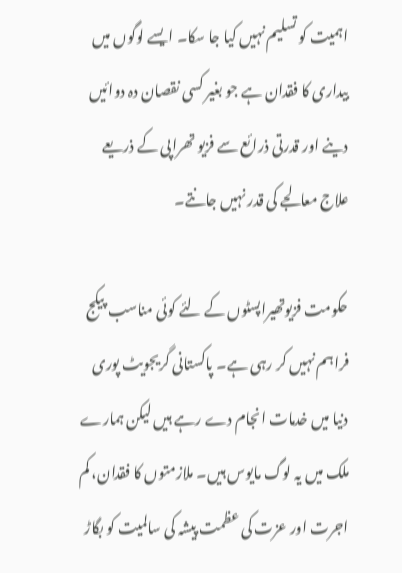اہمیت کو تسلیم نہیں کیا جا سکا۔ ایسے لوگوں میں بیداری کا فقدان ہے جو بغیر کسی نقصان دہ دوائیں دینے اور قدرتی ذرائع سے فزیو تھراپی کے ذریعے علاج معالجے کی قدر نہیں جانتے۔

حکومت فزیوتھیراپسٹوں کے لئے کوئی مناسب پیکج فراہم نہیں کر رہی ہے۔ پاکستانی گریجویٹ پوری دنیا میں خدمات انجام دے رہے ہیں لیکن ہمارے ملک میں یہ لوگ مایوس ہیں۔ ملازمتوں کا فقدان، کم اجرت اور عزت کی عظمت پیشہ کی سالمیت کو بگاڑ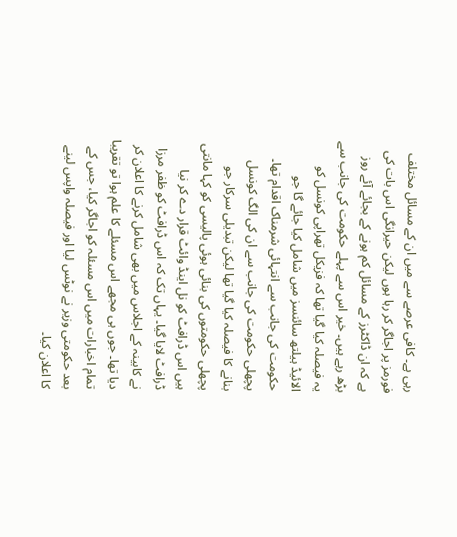رہی ہے۔ کافی عرصے سے میں ان کے مسائل مختلف فورمز پر اجاگر کر رہا ہوں لیکن حیرانگی اس بات کی ہے کہ ان ڈاکٹرز کے مسائل کم ہونے کے بجائے آئے روز بڑھ رہے ہیں۔ خیر اس سے پہلے حکومت کی جانب سے یہ فیصلہ کیا گیا تھا کہ فزیکل تھراپی کونسل کو الائیڈ ہیلتھ سائنسز میں شامل کیا جائے گا جو حکومت کی جانب سے انتہائی شرمناک اقدام تھا۔ پچھلی حکومت کی جانب سے ان کی الگ کونسل بنانے کا فیصلہ کیا گیا تھا لیکن تبدیلی سرکار جو پچھلی حکومتوں کی بنائی ہوئی پالیسی کو کہا مانتی ہیں اس ڈرافٹ کو نل اینڈ وائٹ قرار دے کر نیا ڈرافٹ لایا گیا۔ یہاں تک کہ اس ڈرافٹ کو ظفر مرزا نے کابینہ کے اجلاس میں بھی شامل کرنے کا اعلان کر دیا تھا۔ جوں ہی مجھے اس مسئلے کا علم ہوا تو تقریبا تمام اخبارات میں اس مسئلہ کو اجاگر کیا، جس کے بعد حکومتی وزیر نے نوٹس لیا اور فیصلہ واپس لینے کا اعلان کیا۔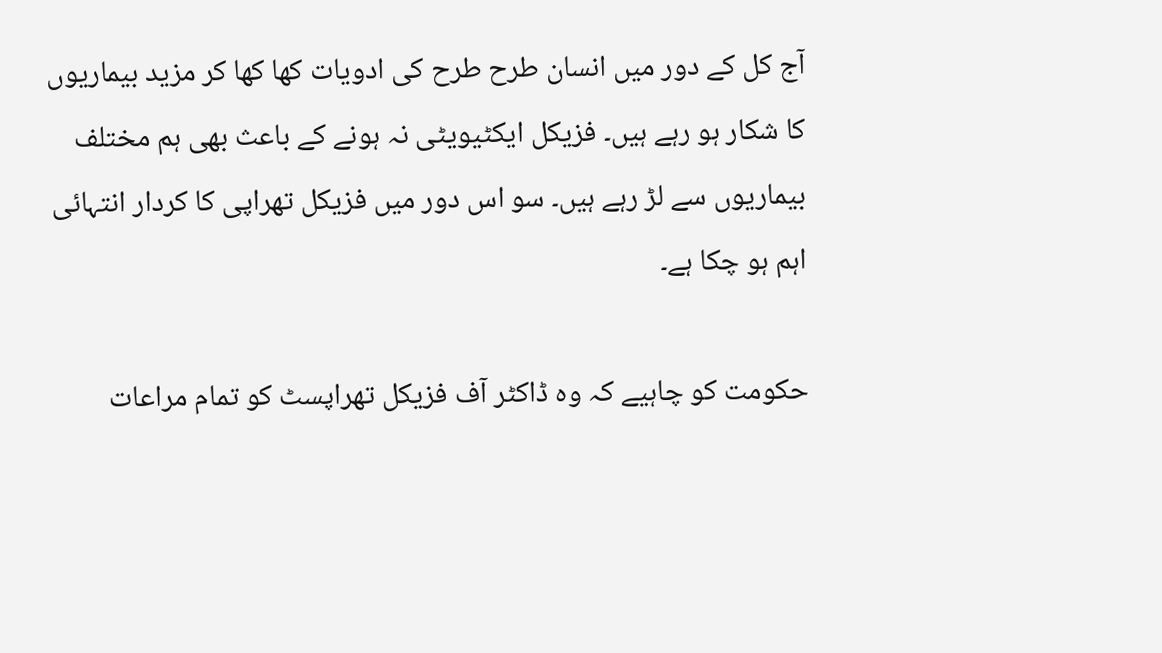آج کل کے دور میں انسان طرح طرح کی ادویات کھا کھا کر مزید بیماریوں کا شکار ہو رہے ہیں۔ فزیکل ایکٹیویٹی نہ ہونے کے باعث بھی ہم مختلف بیماریوں سے لڑ رہے ہیں۔ سو اس دور میں فزیکل تھراپی کا کردار انتہائی اہم ہو چکا ہے۔

حکومت کو چاہیے کہ وہ ڈاکٹر آف فزیکل تھراپسٹ کو تمام مراعات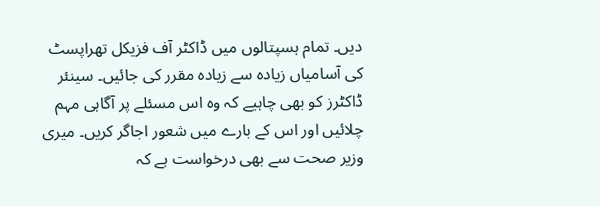دیں۔ تمام ہسپتالوں میں ڈاکٹر آف فزیکل تھراپسٹ کی آسامیاں زیادہ سے زیادہ مقرر کی جائیں۔ سینئر ڈاکٹرز کو بھی چاہیے کہ وہ اس مسئلے پر آگاہی مہم چلائیں اور اس کے بارے میں شعور اجاگر کریں۔ میری وزیر صحت سے بھی درخواست ہے کہ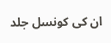ان کی کونسل جلد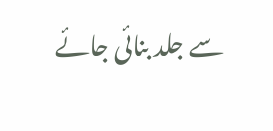سے جلد بنائی جائے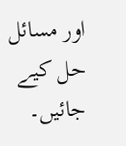اور مسائل حل کیے جائیں۔